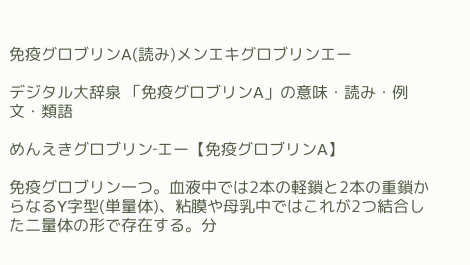免疫グロブリンA(読み)メンエキグロブリンエー

デジタル大辞泉 「免疫グロブリンA」の意味・読み・例文・類語

めんえきグロブリン‐エー【免疫グロブリンA】

免疫グロブリン一つ。血液中では2本の軽鎖と2本の重鎖からなるY字型(単量体)、粘膜や母乳中ではこれが2つ結合した二量体の形で存在する。分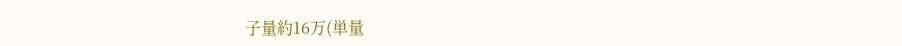子量約16万(単量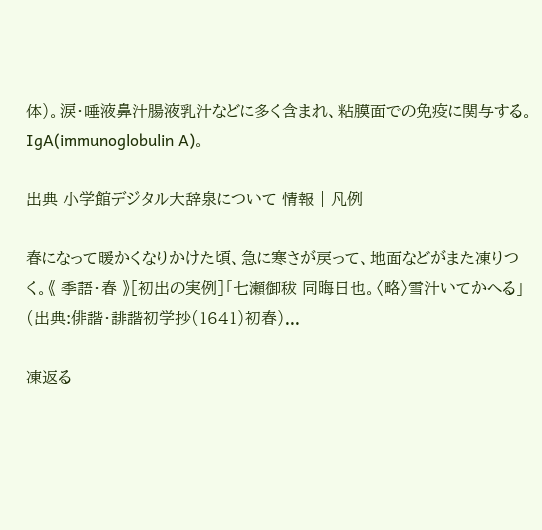体)。涙・唾液鼻汁腸液乳汁などに多く含まれ、粘膜面での免疫に関与する。IgA(immunoglobulin A)。

出典 小学館デジタル大辞泉について 情報 | 凡例

春になって暖かくなりかけた頃、急に寒さが戻って、地面などがまた凍りつく。《 季語・春 》[初出の実例]「七瀬御秡 同晦日也。〈略〉雪汁いてかへる」(出典:俳諧・誹諧初学抄(1641)初春)...

凍返る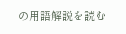の用語解説を読む